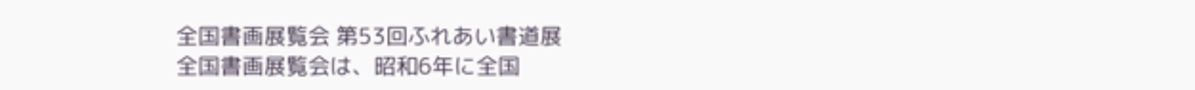全国書画展覧会 第53回ふれあい書道展
全国書画展覧会は、昭和6年に全国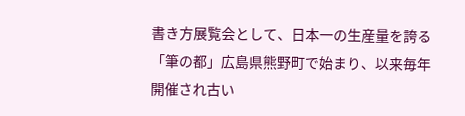書き方展覧会として、日本一の生産量を誇る「筆の都」広島県熊野町で始まり、以来毎年開催され古い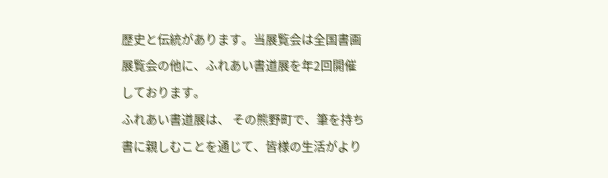歴史と伝統があります。当展覧会は全国書画展覧会の他に、ふれあい書道展を年2回開催しております。
ふれあい書道展は、 その熊野町で、筆を持ち書に親しむことを通じて、皆様の生活がより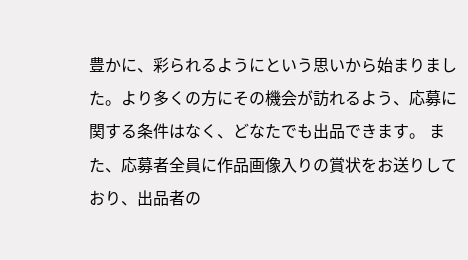豊かに、彩られるようにという思いから始まりました。より多くの方にその機会が訪れるよう、応募に関する条件はなく、どなたでも出品できます。 また、応募者全員に作品画像入りの賞状をお送りしており、出品者の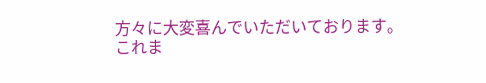方々に大変喜んでいただいております。
これま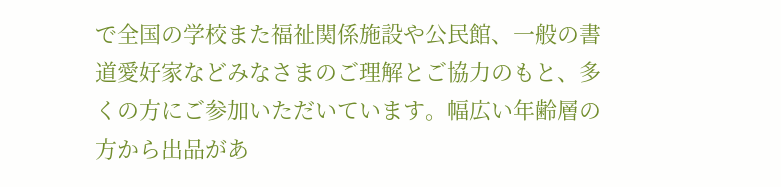で全国の学校また福祉関係施設や公民館、一般の書道愛好家などみなさまのご理解とご協力のもと、多くの方にご参加いただいています。幅広い年齢層の方から出品があ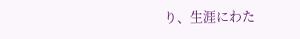り、生涯にわた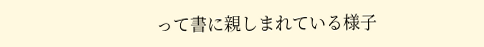って書に親しまれている様子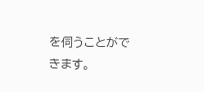を伺うことができます。